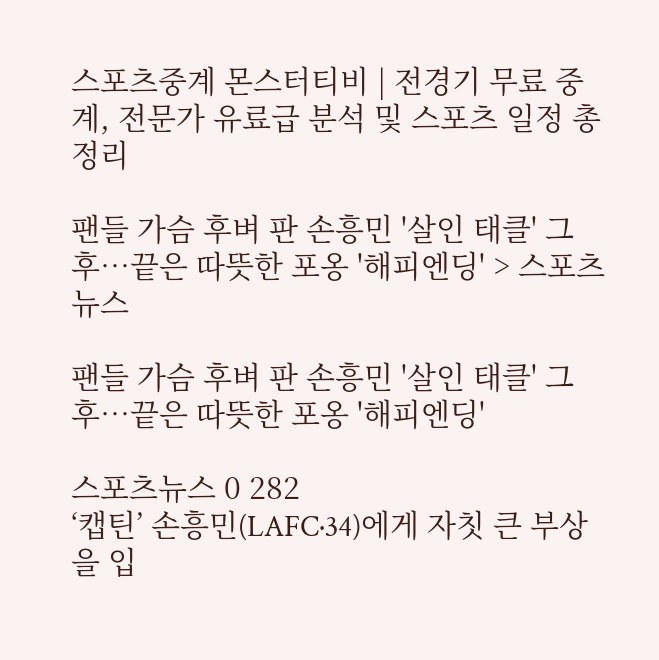스포츠중계 몬스터티비 | 전경기 무료 중계, 전문가 유료급 분석 및 스포츠 일정 총정리

팬들 가슴 후벼 판 손흥민 '살인 태클' 그 후…끝은 따뜻한 포옹 '해피엔딩' > 스포츠뉴스

팬들 가슴 후벼 판 손흥민 '살인 태클' 그 후…끝은 따뜻한 포옹 '해피엔딩'

스포츠뉴스 0 282
‘캡틴’ 손흥민(LAFC·34)에게 자칫 큰 부상을 입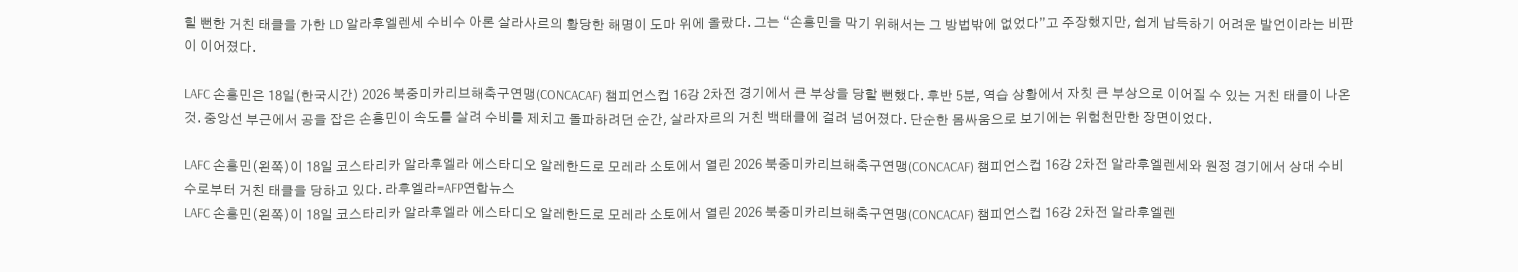힐 뻔한 거친 태클을 가한 LD 알라후엘렌세 수비수 아론 살라사르의 황당한 해명이 도마 위에 올랐다. 그는 “손흥민을 막기 위해서는 그 방법밖에 없었다”고 주장했지만, 쉽게 납득하기 어려운 발언이라는 비판이 이어졌다.

LAFC 손흥민은 18일(한국시간) 2026 북중미카리브해축구연맹(CONCACAF) 챔피언스컵 16강 2차전 경기에서 큰 부상을 당할 뻔했다. 후반 5분, 역습 상황에서 자칫 큰 부상으로 이어질 수 있는 거친 태클이 나온 것. 중앙선 부근에서 공을 잡은 손흥민이 속도를 살려 수비를 제치고 돌파하려던 순간, 살라자르의 거친 백태클에 걸려 넘어졌다. 단순한 몸싸움으로 보기에는 위험천만한 장면이었다.

LAFC 손흥민(왼쪽)이 18일 코스타리카 알라후엘라 에스타디오 알레한드로 모레라 소토에서 열린 2026 북중미카리브해축구연맹(CONCACAF) 챔피언스컵 16강 2차전 알라후엘렌세와 원정 경기에서 상대 수비수로부터 거친 태클을 당하고 있다. 라후엘라=AFP연합뉴스
LAFC 손흥민(왼쪽)이 18일 코스타리카 알라후엘라 에스타디오 알레한드로 모레라 소토에서 열린 2026 북중미카리브해축구연맹(CONCACAF) 챔피언스컵 16강 2차전 알라후엘렌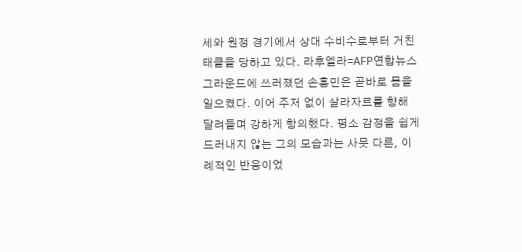세와 원정 경기에서 상대 수비수로부터 거친 태클을 당하고 있다. 라후엘라=AFP연합뉴스
그라운드에 쓰러졌던 손흥민은 곧바로 몸을 일으켰다. 이어 주저 없이 살라자르를 향해 달려들며 강하게 항의했다. 평소 감정을 쉽게 드러내지 않는 그의 모습과는 사뭇 다른, 이례적인 반응이었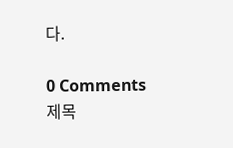다.

0 Comments
제목